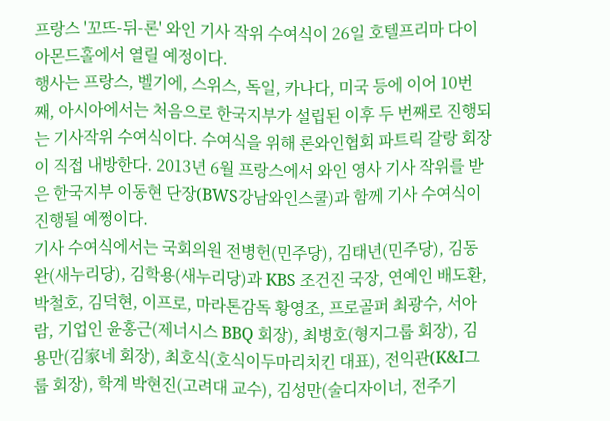프랑스 '꼬뜨-뒤-론' 와인 기사 작위 수여식이 26일 호텔프리마 다이아몬드홀에서 열릴 예정이다.
행사는 프랑스, 벨기에, 스위스, 독일, 카나다, 미국 등에 이어 10번째, 아시아에서는 처음으로 한국지부가 설립된 이후 두 번째로 진행되는 기사작위 수여식이다. 수여식을 위해 론와인협회 파트릭 갈랑 회장이 직접 내방한다. 2013년 6월 프랑스에서 와인 영사 기사 작위를 받은 한국지부 이동현 단장(BWS강남와인스쿨)과 함께 기사 수여식이 진행될 예쩡이다.
기사 수여식에서는 국회의원 전병헌(민주당), 김태년(민주당), 김동완(새누리당), 김학용(새누리당)과 KBS 조건진 국장, 연예인 배도환, 박철호, 김덕현, 이프로, 마라톤감독 황영조, 프로골퍼 최광수, 서아람, 기업인 윤홍근(제너시스 BBQ 회장), 최병호(형지그룹 회장), 김용만(김家네 회장), 최호식(호식이두마리치킨 대표), 전익관(K&I그룹 회장), 학계 박현진(고려대 교수), 김성만(술디자이너, 전주기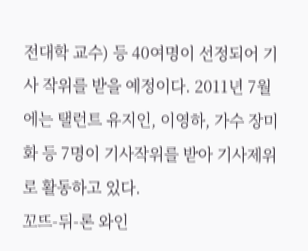전대학 교수) 등 40여명이 선정되어 기사 작위를 받을 예정이다. 2011년 7월에는 탤런트 유지인, 이영하, 가수 장미화 등 7명이 기사작위를 받아 기사제위로 활동하고 있다.
꼬뜨-뒤-론 와인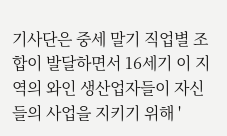기사단은 중세 말기 직업별 조합이 발달하면서 16세기 이 지역의 와인 생산업자들이 자신들의 사업을 지키기 위해 '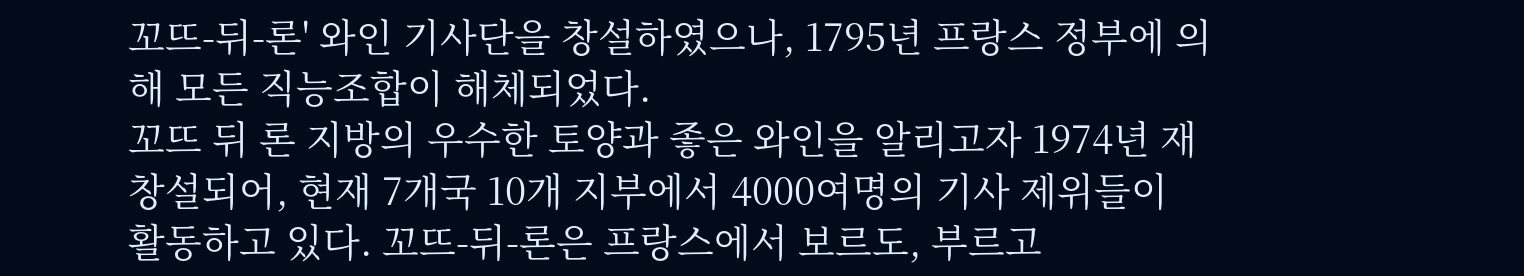꼬뜨-뒤-론' 와인 기사단을 창설하였으나, 1795년 프랑스 정부에 의해 모든 직능조합이 해체되었다.
꼬뜨 뒤 론 지방의 우수한 토양과 좋은 와인을 알리고자 1974년 재창설되어, 현재 7개국 10개 지부에서 4000여명의 기사 제위들이 활동하고 있다. 꼬뜨-뒤-론은 프랑스에서 보르도, 부르고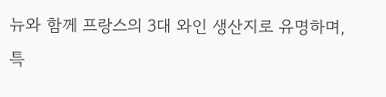뉴와 함께 프랑스의 3대 와인 생산지로 유명하며, 특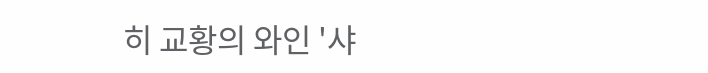히 교황의 와인 '샤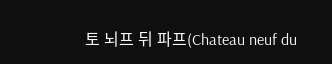토 뇌프 뒤 파프(Chateau neuf du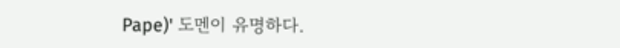Pape)' 도멘이 유명하다.